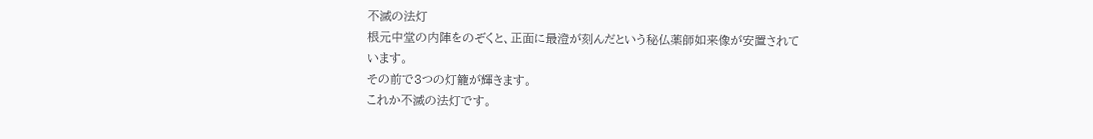不滅の法灯
根元中堂の内陣をのぞくと、正面に最澄が刻んだという秘仏薬師如来像が安置されています。
その前で3つの灯籠が輝きます。
これか不滅の法灯です。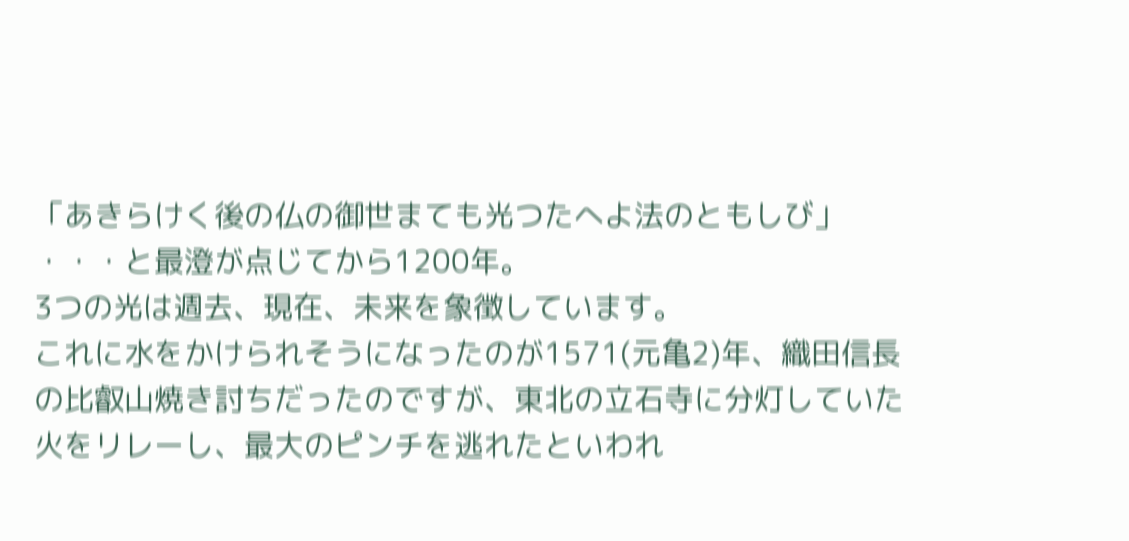「あきらけく後の仏の御世まても光つたへよ法のともしび」
・・・と最澄が点じてから1200年。
3つの光は週去、現在、未来を象徴しています。
これに水をかけられそうになったのが1571(元亀2)年、織田信長の比叡山焼き討ちだったのですが、東北の立石寺に分灯していた火をリレーし、最大のピンチを逃れたといわれ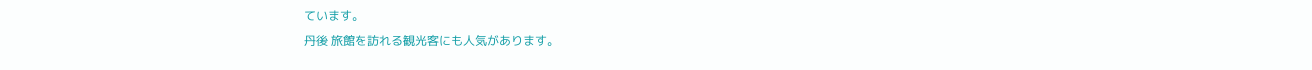ています。
丹後 旅館を訪れる観光客にも人気があります。